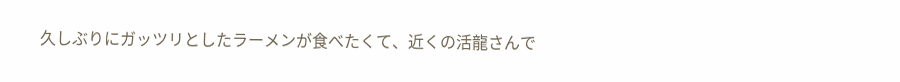久しぶりにガッツリとしたラーメンが食べたくて、近くの活龍さんで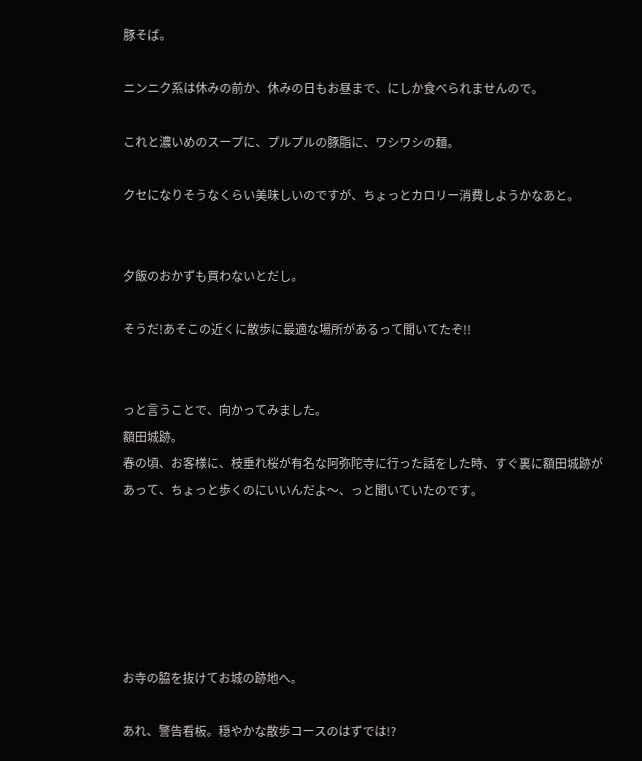豚そば。

ニンニク系は休みの前か、休みの日もお昼まで、にしか食べられませんので。

これと濃いめのスープに、プルプルの豚脂に、ワシワシの麺。

クセになりそうなくらい美味しいのですが、ちょっとカロリー消費しようかなあと。


夕飯のおかずも買わないとだし。

そうだ!あそこの近くに散歩に最適な場所があるって聞いてたぞ!!


っと言うことで、向かってみました。
額田城跡。
春の頃、お客様に、枝垂れ桜が有名な阿弥陀寺に行った話をした時、すぐ裏に額田城跡があって、ちょっと歩くのにいいんだよ〜、っと聞いていたのです。






お寺の脇を抜けてお城の跡地へ。

あれ、警告看板。穏やかな散歩コースのはずでは!?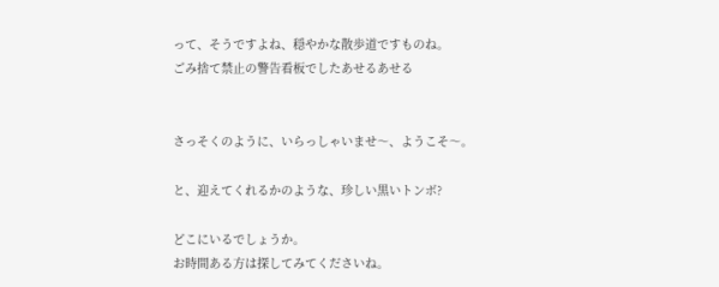って、そうですよね、穏やかな散歩道ですものね。
ごみ捨て禁止の警告看板でしたあせるあせる


さっそくのように、いらっしゃいませ〜、ようこそ〜。

と、迎えてくれるかのような、珍しい黒いトンボ?

どこにいるでしょうか。
お時間ある方は探してみてくださいね。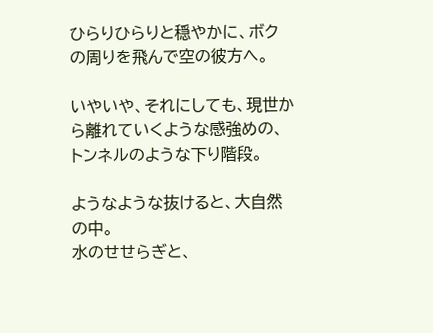ひらりひらりと穏やかに、ボクの周りを飛んで空の彼方へ。

いやいや、それにしても、現世から離れていくような感強めの、トンネルのような下り階段。

ようなような抜けると、大自然の中。
水のせせらぎと、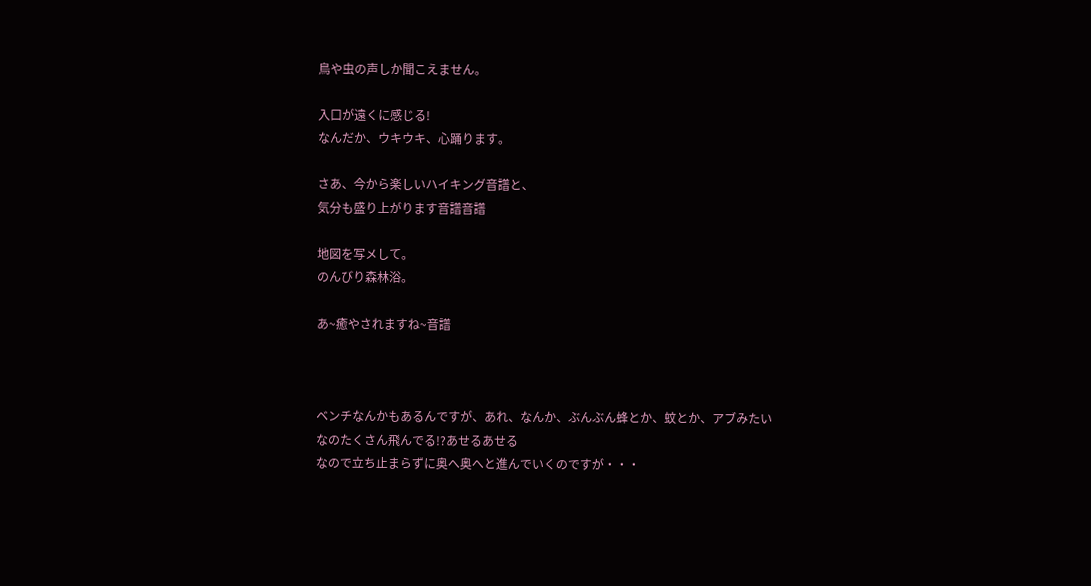鳥や虫の声しか聞こえません。

入口が遠くに感じる!
なんだか、ウキウキ、心踊ります。

さあ、今から楽しいハイキング音譜と、
気分も盛り上がります音譜音譜

地図を写メして。
のんびり森林浴。

あ~癒やされますね~音譜



ベンチなんかもあるんですが、あれ、なんか、ぶんぶん蜂とか、蚊とか、アブみたいなのたくさん飛んでる!?あせるあせる
なので立ち止まらずに奥へ奥へと進んでいくのですが・・・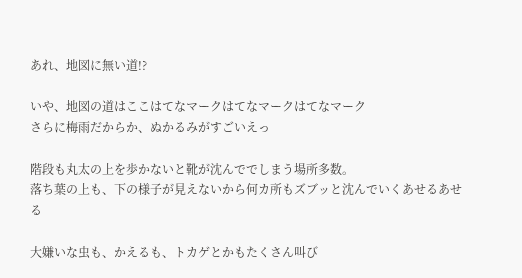あれ、地図に無い道!?

いや、地図の道はここはてなマークはてなマークはてなマーク
さらに梅雨だからか、ぬかるみがすごいえっ

階段も丸太の上を歩かないと靴が沈んででしまう場所多数。
落ち葉の上も、下の様子が見えないから何カ所もズブッと沈んでいくあせるあせる

大嫌いな虫も、かえるも、トカゲとかもたくさん叫び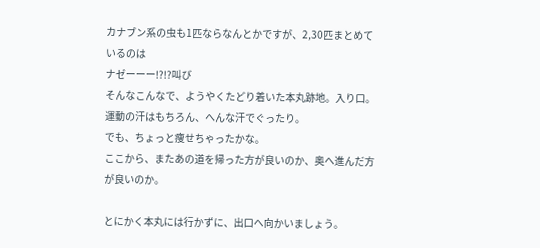カナブン系の虫も1匹ならなんとかですが、2,30匹まとめているのは
ナゼーーー!?!?叫び
そんなこんなで、ようやくたどり着いた本丸跡地。入り口。
運動の汗はもちろん、へんな汗でぐったり。
でも、ちょっと痩せちゃったかな。
ここから、またあの道を帰った方が良いのか、奥へ進んだ方が良いのか。

とにかく本丸には行かずに、出口へ向かいましょう。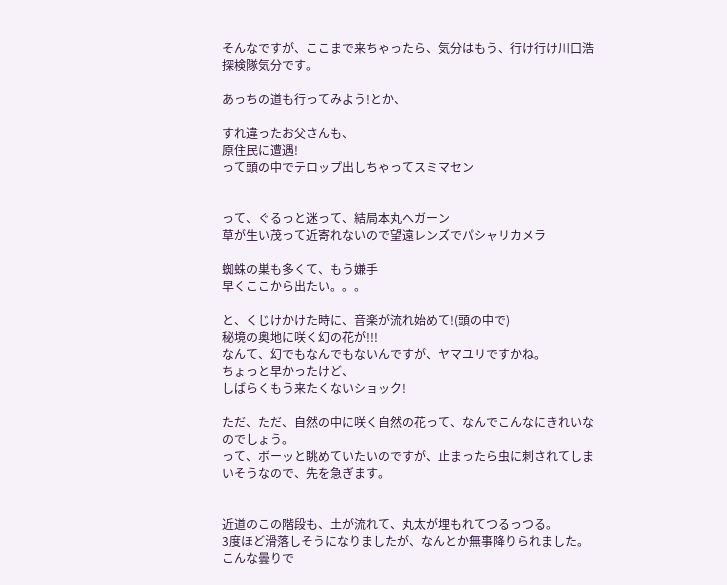そんなですが、ここまで来ちゃったら、気分はもう、行け行け川口浩探検隊気分です。

あっちの道も行ってみよう!とか、

すれ違ったお父さんも、
原住民に遭遇!
って頭の中でテロップ出しちゃってスミマセン


って、ぐるっと迷って、結局本丸へガーン
草が生い茂って近寄れないので望遠レンズでパシャリカメラ

蜘蛛の巣も多くて、もう嫌手
早くここから出たい。。。

と、くじけかけた時に、音楽が流れ始めて!(頭の中で)
秘境の奥地に咲く幻の花が!!!
なんて、幻でもなんでもないんですが、ヤマユリですかね。
ちょっと早かったけど、
しばらくもう来たくないショック!

ただ、ただ、自然の中に咲く自然の花って、なんでこんなにきれいなのでしょう。
って、ボーッと眺めていたいのですが、止まったら虫に刺されてしまいそうなので、先を急ぎます。


近道のこの階段も、土が流れて、丸太が埋もれてつるっつる。
3度ほど滑落しそうになりましたが、なんとか無事降りられました。
こんな曇りで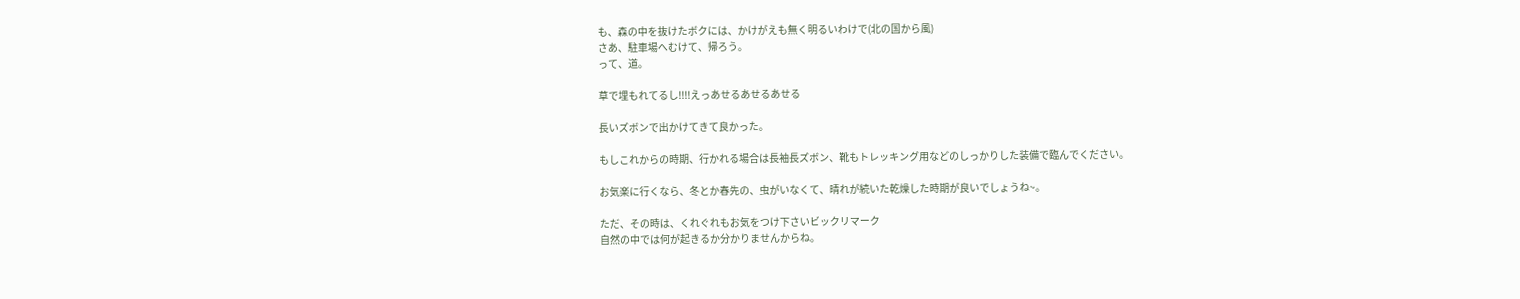も、森の中を抜けたボクには、かけがえも無く明るいわけで(北の国から風)
さあ、駐車場へむけて、帰ろう。
って、道。

草で埋もれてるし!!!!えっあせるあせるあせる

長いズボンで出かけてきて良かった。

もしこれからの時期、行かれる場合は長袖長ズボン、靴もトレッキング用などのしっかりした装備で臨んでください。

お気楽に行くなら、冬とか春先の、虫がいなくて、晴れが続いた乾燥した時期が良いでしょうね~。

ただ、その時は、くれぐれもお気をつけ下さいビックリマーク
自然の中では何が起きるか分かりませんからね。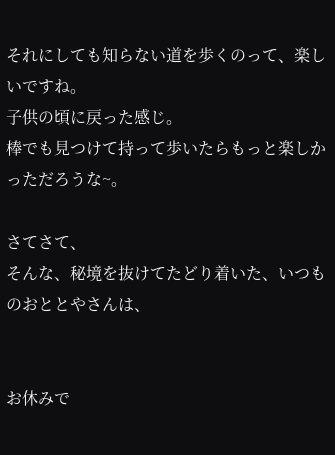それにしても知らない道を歩くのって、楽しいですね。
子供の頃に戻った感じ。
棒でも見つけて持って歩いたらもっと楽しかっただろうな~。

さてさて、
そんな、秘境を抜けてたどり着いた、いつものおととやさんは、


お休みで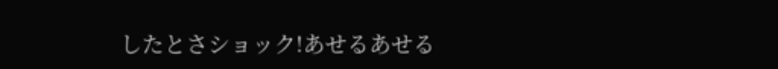したとさショック!あせるあせる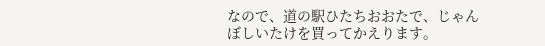なので、道の駅ひたちおおたで、じゃんぼしいたけを買ってかえります。